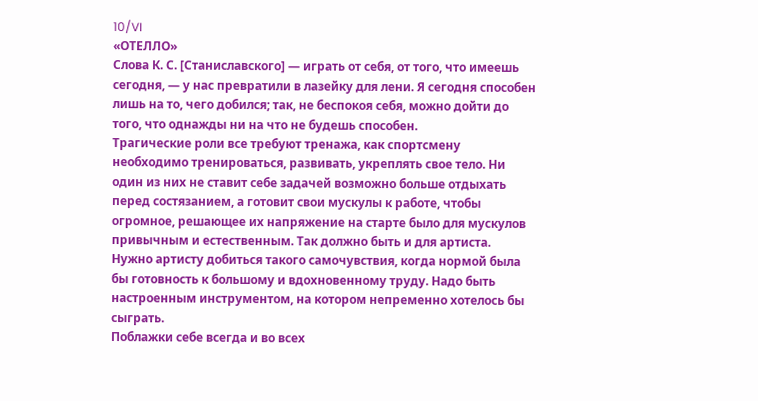10/VI
«ОТЕЛЛО»
Слова К. С. [Станиславского] — играть от себя, от того, что имеешь сегодня, — у нас превратили в лазейку для лени. Я сегодня способен лишь на то, чего добился; так, не беспокоя себя, можно дойти до того, что однажды ни на что не будешь способен.
Трагические роли все требуют тренажа, как спортсмену необходимо тренироваться, развивать, укреплять свое тело. Ни один из них не ставит себе задачей возможно больше отдыхать перед состязанием, а готовит свои мускулы к работе, чтобы огромное, решающее их напряжение на старте было для мускулов привычным и естественным. Так должно быть и для артиста.
Нужно артисту добиться такого самочувствия, когда нормой была бы готовность к большому и вдохновенному труду. Надо быть настроенным инструментом, на котором непременно хотелось бы сыграть.
Поблажки себе всегда и во всех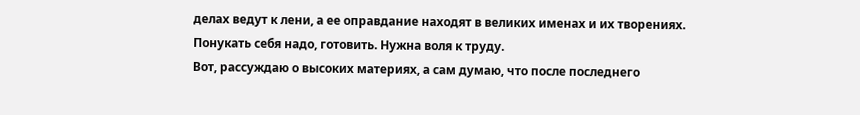делах ведут к лени, а ее оправдание находят в великих именах и их творениях.
Понукать себя надо, готовить. Нужна воля к труду.
Вот, рассуждаю о высоких материях, а сам думаю, что после последнего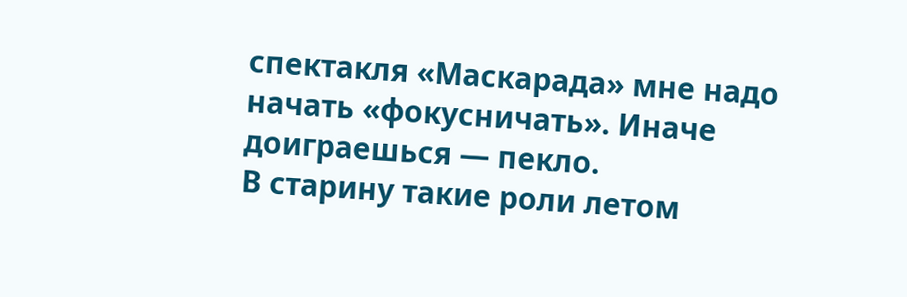спектакля «Маскарада» мне надо начать «фокусничать». Иначе доиграешься — пекло.
В старину такие роли летом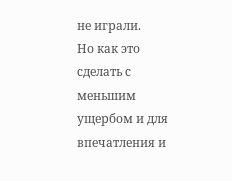не играли.
Но как это сделать с меньшим ущербом и для впечатления и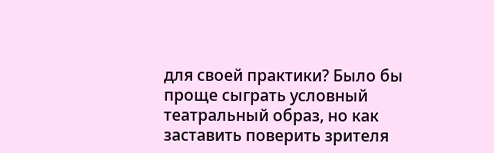для своей практики? Было бы проще сыграть условный театральный образ, но как заставить поверить зрителя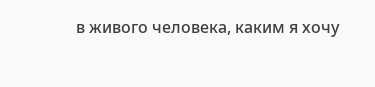в живого человека, каким я хочу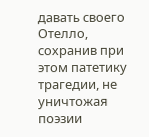давать своего Отелло, сохранив при этом патетику трагедии, не уничтожая поэзии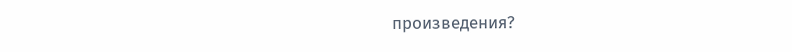произведения?